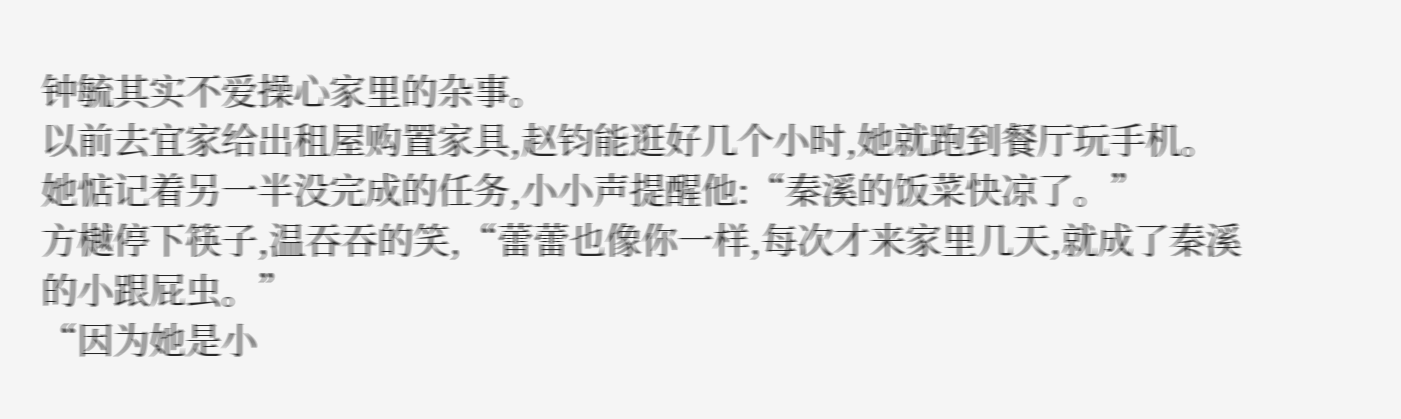钟毓其实不爱操心家里的杂事。
以前去宜家给出租屋购置家具,赵钧能逛好几个小时,她就跑到餐厅玩手机。
她惦记着另一半没完成的任务,小小声提醒他:“秦溪的饭菜快凉了。”
方樾停下筷子,温吞吞的笑,“蕾蕾也像你一样,每次才来家里几天,就成了秦溪的小跟屁虫。”
“因为她是小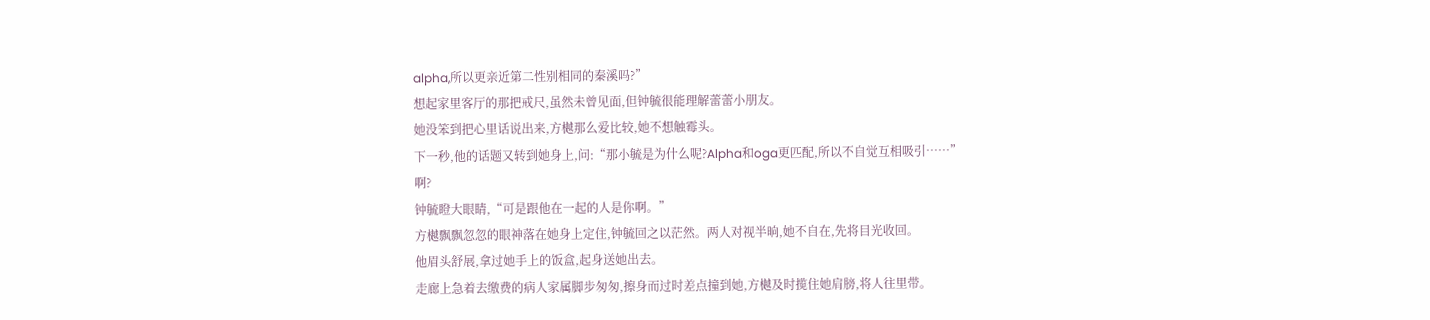alpha,所以更亲近第二性别相同的秦溪吗?”
想起家里客厅的那把戒尺,虽然未曾见面,但钟毓很能理解蕾蕾小朋友。
她没笨到把心里话说出来,方樾那么爱比较,她不想触霉头。
下一秒,他的话题又转到她身上,问:“那小毓是为什么呢?Alpha和oga更匹配,所以不自觉互相吸引……”
啊?
钟毓瞪大眼睛,“可是跟他在一起的人是你啊。”
方樾飘飘忽忽的眼神落在她身上定住,钟毓回之以茫然。两人对视半晌,她不自在,先将目光收回。
他眉头舒展,拿过她手上的饭盒,起身送她出去。
走廊上急着去缴费的病人家属脚步匆匆,擦身而过时差点撞到她,方樾及时揽住她肩膀,将人往里带。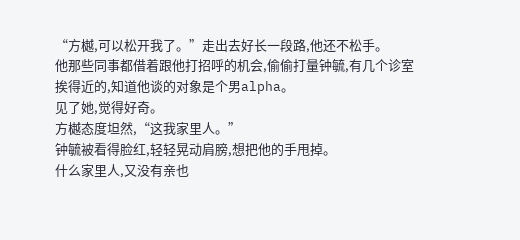“方樾,可以松开我了。”走出去好长一段路,他还不松手。
他那些同事都借着跟他打招呼的机会,偷偷打量钟毓,有几个诊室挨得近的,知道他谈的对象是个男alpha。
见了她,觉得好奇。
方樾态度坦然,“这我家里人。”
钟毓被看得脸红,轻轻晃动肩膀,想把他的手甩掉。
什么家里人,又没有亲也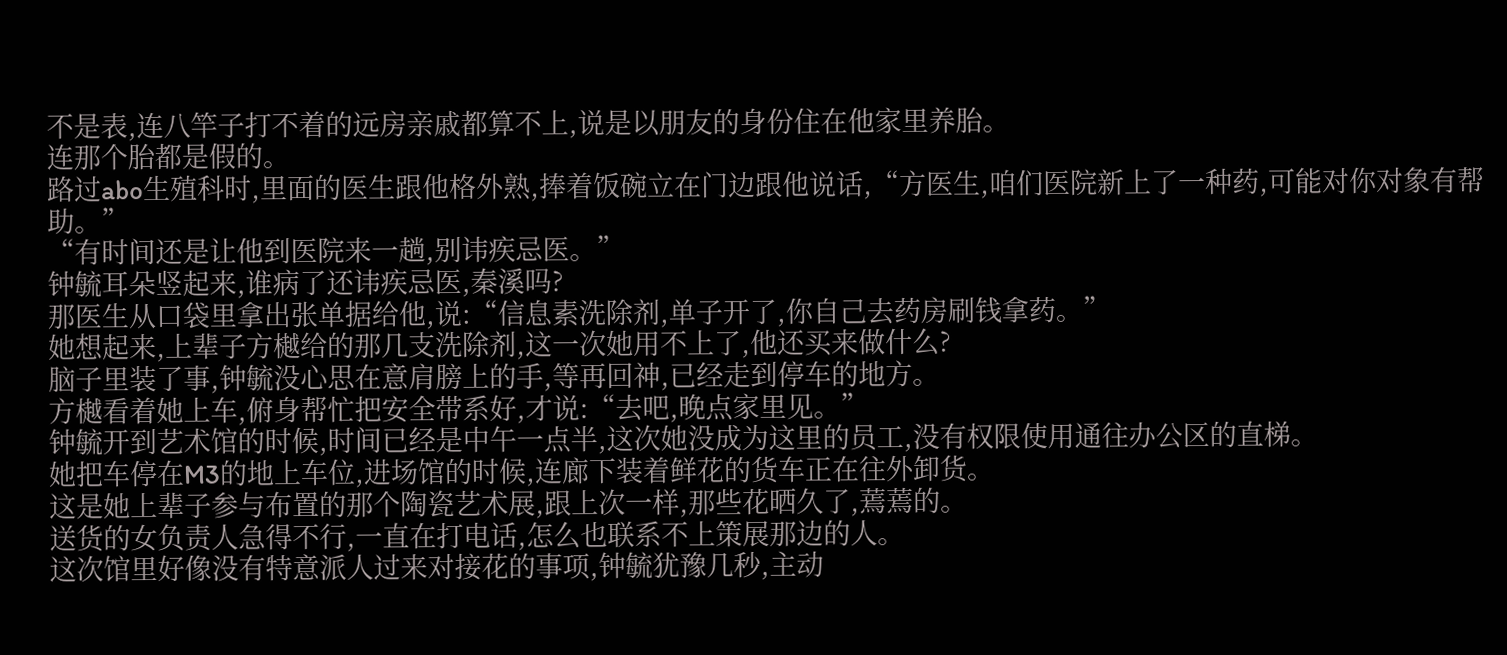不是表,连八竿子打不着的远房亲戚都算不上,说是以朋友的身份住在他家里养胎。
连那个胎都是假的。
路过abo生殖科时,里面的医生跟他格外熟,捧着饭碗立在门边跟他说话,“方医生,咱们医院新上了一种药,可能对你对象有帮助。”
“有时间还是让他到医院来一趟,别讳疾忌医。”
钟毓耳朵竖起来,谁病了还讳疾忌医,秦溪吗?
那医生从口袋里拿出张单据给他,说:“信息素洗除剂,单子开了,你自己去药房刷钱拿药。”
她想起来,上辈子方樾给的那几支洗除剂,这一次她用不上了,他还买来做什么?
脑子里装了事,钟毓没心思在意肩膀上的手,等再回神,已经走到停车的地方。
方樾看着她上车,俯身帮忙把安全带系好,才说:“去吧,晚点家里见。”
钟毓开到艺术馆的时候,时间已经是中午一点半,这次她没成为这里的员工,没有权限使用通往办公区的直梯。
她把车停在M3的地上车位,进场馆的时候,连廊下装着鲜花的货车正在往外卸货。
这是她上辈子参与布置的那个陶瓷艺术展,跟上次一样,那些花晒久了,蔫蔫的。
送货的女负责人急得不行,一直在打电话,怎么也联系不上策展那边的人。
这次馆里好像没有特意派人过来对接花的事项,钟毓犹豫几秒,主动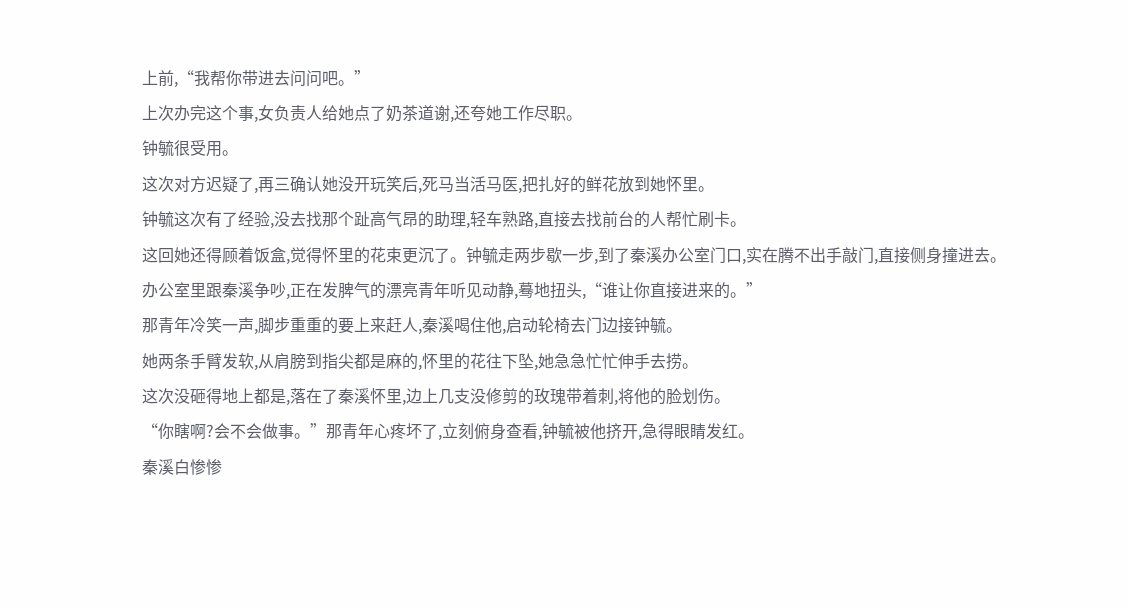上前,“我帮你带进去问问吧。”
上次办完这个事,女负责人给她点了奶茶道谢,还夸她工作尽职。
钟毓很受用。
这次对方迟疑了,再三确认她没开玩笑后,死马当活马医,把扎好的鲜花放到她怀里。
钟毓这次有了经验,没去找那个趾高气昂的助理,轻车熟路,直接去找前台的人帮忙刷卡。
这回她还得顾着饭盒,觉得怀里的花束更沉了。钟毓走两步歇一步,到了秦溪办公室门口,实在腾不出手敲门,直接侧身撞进去。
办公室里跟秦溪争吵,正在发脾气的漂亮青年听见动静,蓦地扭头,“谁让你直接进来的。”
那青年冷笑一声,脚步重重的要上来赶人,秦溪喝住他,启动轮椅去门边接钟毓。
她两条手臂发软,从肩膀到指尖都是麻的,怀里的花往下坠,她急急忙忙伸手去捞。
这次没砸得地上都是,落在了秦溪怀里,边上几支没修剪的玫瑰带着刺,将他的脸划伤。
“你瞎啊?会不会做事。”那青年心疼坏了,立刻俯身查看,钟毓被他挤开,急得眼睛发红。
秦溪白惨惨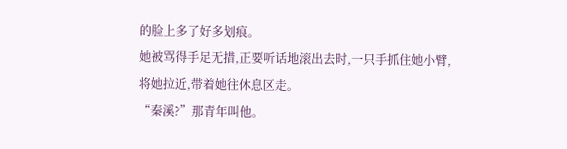的脸上多了好多划痕。
她被骂得手足无措,正要听话地滚出去时,一只手抓住她小臂,将她拉近,带着她往休息区走。
“秦溪?”那青年叫他。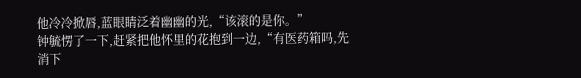他冷冷掀唇,蓝眼睛泛着幽幽的光,“该滚的是你。”
钟毓愣了一下,赶紧把他怀里的花抱到一边,“有医药箱吗,先消下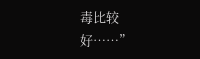毒比较好……”